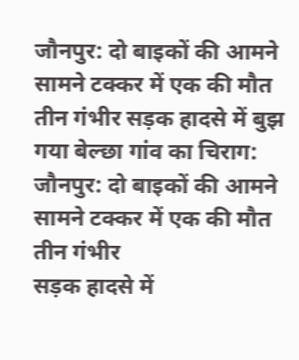जौनपुर: दो बाइकों की आमने सामने टक्कर में एक की मौत तीन गंभीर सड़क हादसे में बुझ गया बेल्छा गांव का चिराग:
जौनपुर: दो बाइकों की आमने सामने टक्कर में एक की मौत तीन गंभीर
सड़क हादसे में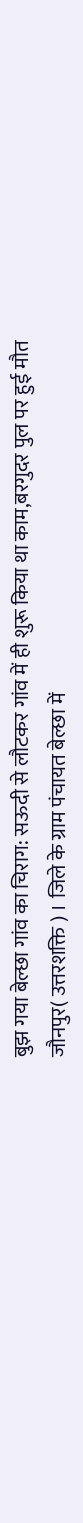बुझ गया बेल्छा गांव का चिराग: सऊदी से लौटकर गांव में ही शुरू किया था काम,बरगुदर पुल पर हुई मौत
जौनपुर( उत्तरशक्ति ) । जिले के ग्राम पंचायत बेल्छा में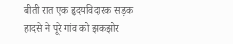बीती रात एक हृदयविदारक सड़क हादसे ने पूरे गांव को झकझोर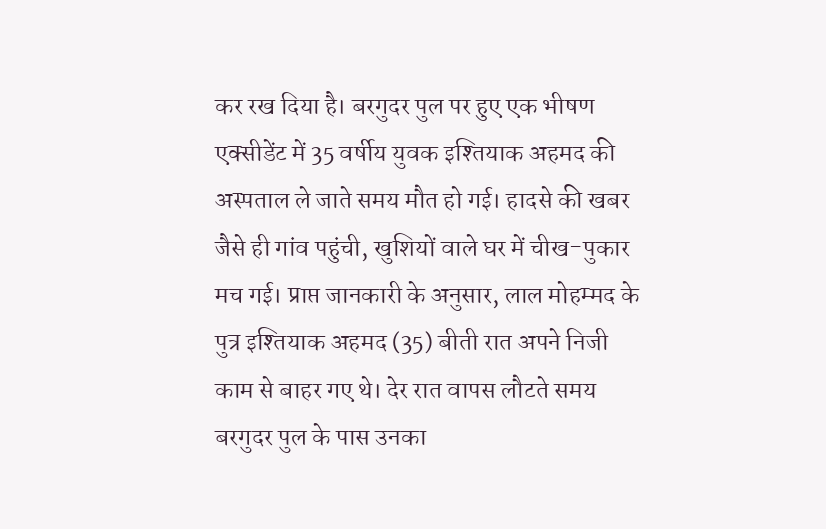कर रख दिया है। बरगुदर पुल पर हुए एक भीषण एक्सीडेंट में 35 वर्षीय युवक इश्तियाक अहमद की अस्पताल ले जाते समय मौत हो गई। हादसे की खबर जैसे ही गांव पहुंची, खुशियों वाले घर में चीख-पुकार मच गई। प्राप्त जानकारी के अनुसार, लाल मोहम्मद के पुत्र इश्तियाक अहमद (35) बीती रात अपने निजी काम से बाहर गए थे। देर रात वापस लौटते समय बरगुदर पुल के पास उनका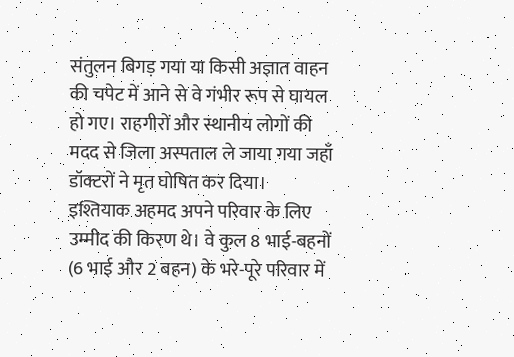संतुलन बिगड़ गया या किसी अज्ञात वाहन की चपेट में आने से वे गंभीर रूप से घायल हो गए। राहगीरों और स्थानीय लोगों की मदद से जिला अस्पताल ले जाया गया जहाँ डॉक्टरों ने मृत घोषित कर दिया।
इश्तियाक अहमद अपने परिवार के लिए उम्मीद की किरण थे। वे कुल 8 भाई-बहनों (6 भाई और 2 बहन) के भरे-पूरे परिवार में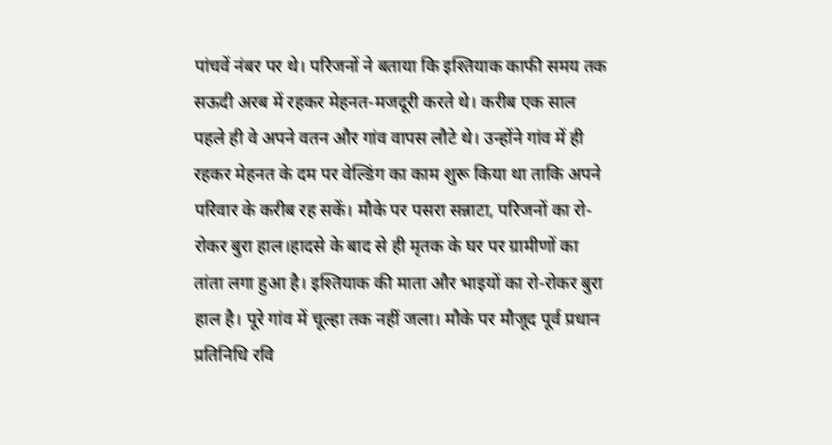पांचवें नंबर पर थे। परिजनों ने बताया कि इश्तियाक काफी समय तक सऊदी अरब में रहकर मेहनत-मजदूरी करते थे। करीब एक साल पहले ही वे अपने वतन और गांव वापस लौटे थे। उन्होंने गांव में ही रहकर मेहनत के दम पर वेल्डिंग का काम शुरू किया था ताकि अपने परिवार के करीब रह सकें। मौके पर पसरा सन्नाटा, परिजनों का रो-रोकर बुरा हाल।हादसे के बाद से ही मृतक के घर पर ग्रामीणों का तांता लगा हुआ है। इश्तियाक की माता और भाइयों का रो-रोकर बुरा हाल है। पूरे गांव में चूल्हा तक नहीं जला। मौके पर मौजूद पूर्व प्रधान प्रतिनिधि रवि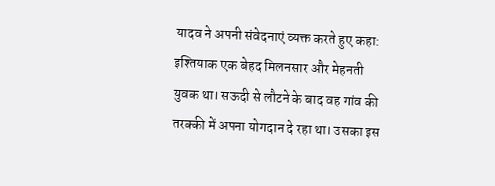यादव ने अपनी संवेदनाएं व्यक्त करते हुए कहा: इश्तियाक एक बेहद मिलनसार और मेहनती युवक था। सऊदी से लौटने के बाद वह गांव की तरक्की में अपना योगदान दे रहा था। उसका इस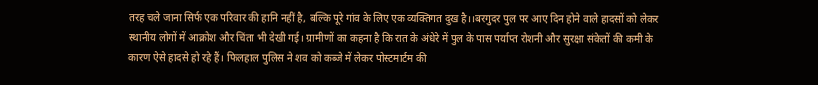तरह चले जाना सिर्फ एक परिवार की हानि नहीं है, बल्कि पूरे गांव के लिए एक व्यक्तिगत दुख है।।बरगुदर पुल पर आए दिन होने वाले हादसों को लेकर स्थानीय लोगों में आक्रोश और चिंता भी देखी गई। ग्रामीणों का कहना है कि रात के अंधेरे में पुल के पास पर्याप्त रोशनी और सुरक्षा संकेतों की कमी के कारण ऐसे हादसे हो रहे हैं। फिलहाल पुलिस ने शव को कब्जे में लेकर पोस्टमार्टम की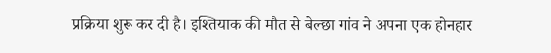प्रक्रिया शुरू कर दी है। इश्तियाक की मौत से बेल्छा गांव ने अपना एक होनहार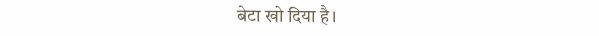बेटा खो दिया है।